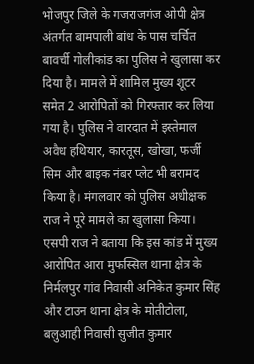भोजपुर जिले के गजराजगंज ओपी क्षेत्र अंतर्गत बामपाली बांध के पास चर्चित बावर्ची गोलीकांड का पुलिस ने खुलासा कर दिया है। मामले में शामिल मुख्य शूटर समेत 2 आरोपितों को गिरफ्तार कर लिया गया है। पुलिस ने वारदात में इस्तेमाल अवैध हथियार, कारतूस, खोखा, फर्जी सिम और बाइक नंबर प्लेट भी बरामद किया है। मंगलवार को पुलिस अधीक्षक राज ने पूरे मामले का खुलासा किया। एसपी राज ने बताया कि इस कांड में मुख्य आरोपित आरा मुफस्सिल थाना क्षेत्र के निर्मलपुर गांव निवासी अनिकेत कुमार सिंह और टाउन थाना क्षेत्र के मोतीटोला, बलुआही निवासी सुजीत कुमार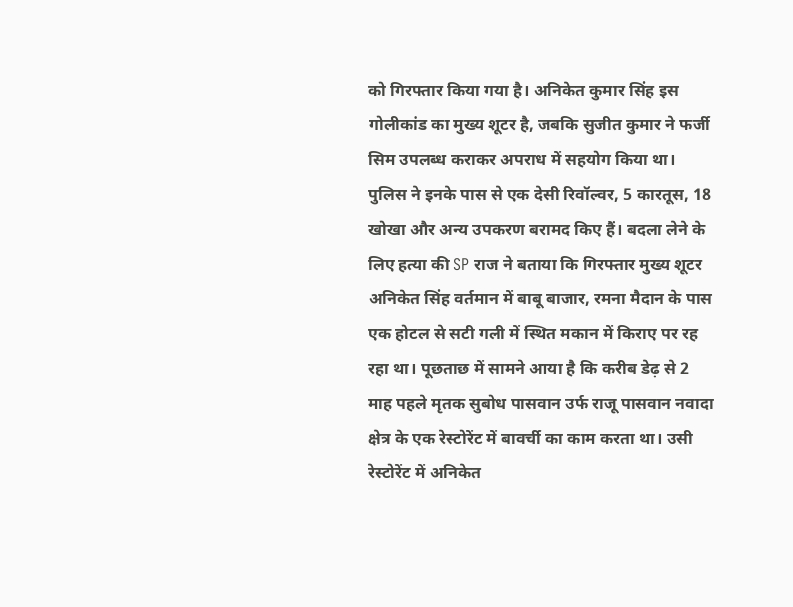को गिरफ्तार किया गया है। अनिकेत कुमार सिंह इस गोलीकांड का मुख्य शूटर है, जबकि सुजीत कुमार ने फर्जी सिम उपलब्ध कराकर अपराध में सहयोग किया था। पुलिस ने इनके पास से एक देसी रिवॉल्वर, 5 कारतूस, 18 खोखा और अन्य उपकरण बरामद किए हैं। बदला लेने के लिए हत्या की SP राज ने बताया कि गिरफ्तार मुख्य शूटर अनिकेत सिंह वर्तमान में बाबू बाजार, रमना मैदान के पास एक होटल से सटी गली में स्थित मकान में किराए पर रह रहा था। पूछताछ में सामने आया है कि करीब डेढ़ से 2 माह पहले मृतक सुबोध पासवान उर्फ राजू पासवान नवादा क्षेत्र के एक रेस्टोरेंट में बावर्ची का काम करता था। उसी रेस्टोरेंट में अनिकेत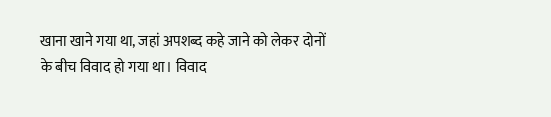खाना खाने गया था, जहां अपशब्द कहे जाने को लेकर दोनों के बीच विवाद हो गया था। विवाद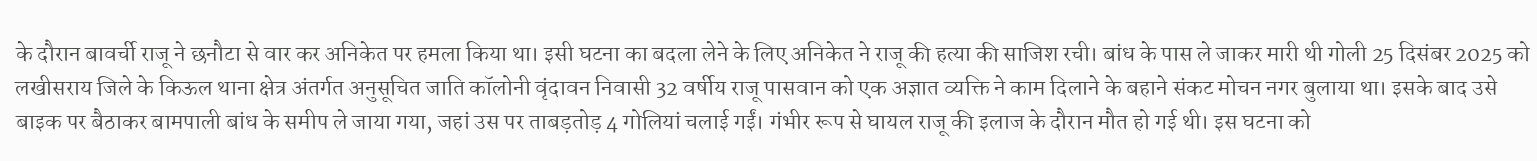के दौरान बावर्ची राजू ने छनौटा से वार कर अनिकेत पर हमला किया था। इसी घटना का बदला लेने के लिए अनिकेत ने राजू की हत्या की साजिश रची। बांध के पास ले जाकर मारी थी गोली 25 दिसंबर 2025 को लखीसराय जिले के किऊल थाना क्षेत्र अंतर्गत अनुसूचित जाति कॉलोनी वृंदावन निवासी 32 वर्षीय राजू पासवान को एक अज्ञात व्यक्ति ने काम दिलाने के बहाने संकट मोचन नगर बुलाया था। इसके बाद उसे बाइक पर बैठाकर बामपाली बांध के समीप ले जाया गया, जहां उस पर ताबड़तोड़ 4 गोलियां चलाई गईं। गंभीर रूप से घायल राजू की इलाज के दौरान मौत हो गई थी। इस घटना को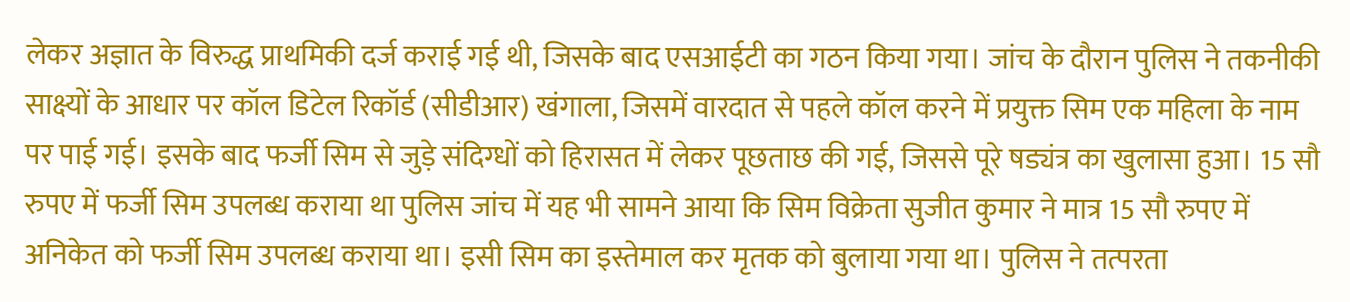लेकर अज्ञात के विरुद्ध प्राथमिकी दर्ज कराई गई थी, जिसके बाद एसआईटी का गठन किया गया। जांच के दौरान पुलिस ने तकनीकी साक्ष्यों के आधार पर कॉल डिटेल रिकॉर्ड (सीडीआर) खंगाला, जिसमें वारदात से पहले कॉल करने में प्रयुक्त सिम एक महिला के नाम पर पाई गई। इसके बाद फर्जी सिम से जुड़े संदिग्धों को हिरासत में लेकर पूछताछ की गई, जिससे पूरे षड्यंत्र का खुलासा हुआ। 15 सौ रुपए में फर्जी सिम उपलब्ध कराया था पुलिस जांच में यह भी सामने आया कि सिम विक्रेता सुजीत कुमार ने मात्र 15 सौ रुपए में अनिकेत को फर्जी सिम उपलब्ध कराया था। इसी सिम का इस्तेमाल कर मृतक को बुलाया गया था। पुलिस ने तत्परता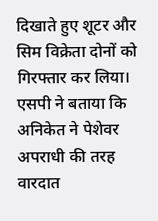दिखाते हुए शूटर और सिम विक्रेता दोनों को गिरफ्तार कर लिया। एसपी ने बताया कि अनिकेत ने पेशेवर अपराधी की तरह वारदात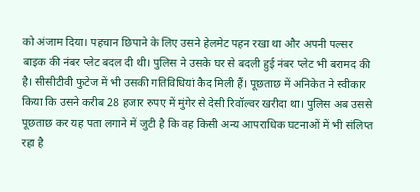को अंजाम दिया। पहचान छिपाने के लिए उसने हेलमेट पहन रखा था और अपनी पल्सर बाइक की नंबर प्लेट बदल दी थी। पुलिस ने उसके घर से बदली हुई नंबर प्लेट भी बरामद की है। सीसीटीवी फुटेज में भी उसकी गतिविधियां कैद मिली हैं। पूछताछ में अनिकेत ने स्वीकार किया कि उसने करीब 28 हजार रुपए में मुंगेर से देसी रिवॉल्वर खरीदा था। पुलिस अब उससे पूछताछ कर यह पता लगाने में जुटी है कि वह किसी अन्य आपराधिक घटनाओं में भी संलिप्त रहा है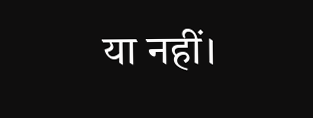या नहीं।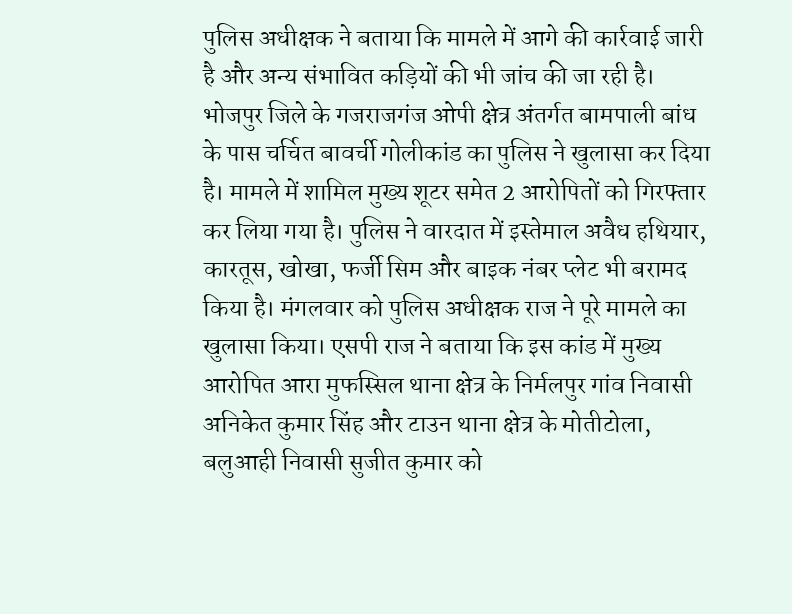पुलिस अधीक्षक ने बताया कि मामले में आगे की कार्रवाई जारी है और अन्य संभावित कड़ियों की भी जांच की जा रही है। भोजपुर जिले के गजराजगंज ओपी क्षेत्र अंतर्गत बामपाली बांध के पास चर्चित बावर्ची गोलीकांड का पुलिस ने खुलासा कर दिया है। मामले में शामिल मुख्य शूटर समेत 2 आरोपितों को गिरफ्तार कर लिया गया है। पुलिस ने वारदात में इस्तेमाल अवैध हथियार, कारतूस, खोखा, फर्जी सिम और बाइक नंबर प्लेट भी बरामद किया है। मंगलवार को पुलिस अधीक्षक राज ने पूरे मामले का खुलासा किया। एसपी राज ने बताया कि इस कांड में मुख्य आरोपित आरा मुफस्सिल थाना क्षेत्र के निर्मलपुर गांव निवासी अनिकेत कुमार सिंह और टाउन थाना क्षेत्र के मोतीटोला, बलुआही निवासी सुजीत कुमार को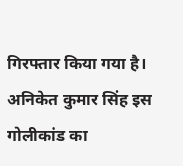गिरफ्तार किया गया है। अनिकेत कुमार सिंह इस गोलीकांड का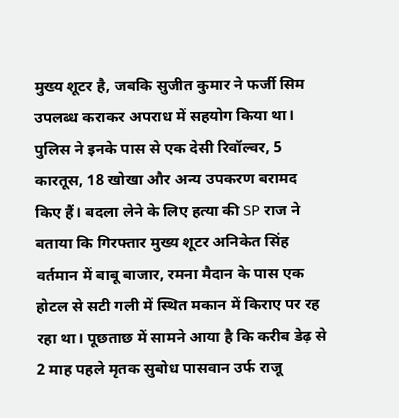मुख्य शूटर है, जबकि सुजीत कुमार ने फर्जी सिम उपलब्ध कराकर अपराध में सहयोग किया था। पुलिस ने इनके पास से एक देसी रिवॉल्वर, 5 कारतूस, 18 खोखा और अन्य उपकरण बरामद किए हैं। बदला लेने के लिए हत्या की SP राज ने बताया कि गिरफ्तार मुख्य शूटर अनिकेत सिंह वर्तमान में बाबू बाजार, रमना मैदान के पास एक होटल से सटी गली में स्थित मकान में किराए पर रह रहा था। पूछताछ में सामने आया है कि करीब डेढ़ से 2 माह पहले मृतक सुबोध पासवान उर्फ राजू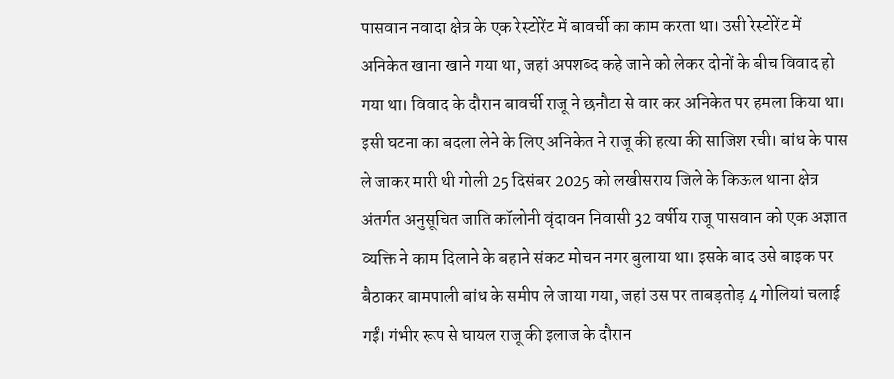पासवान नवादा क्षेत्र के एक रेस्टोरेंट में बावर्ची का काम करता था। उसी रेस्टोरेंट में अनिकेत खाना खाने गया था, जहां अपशब्द कहे जाने को लेकर दोनों के बीच विवाद हो गया था। विवाद के दौरान बावर्ची राजू ने छनौटा से वार कर अनिकेत पर हमला किया था। इसी घटना का बदला लेने के लिए अनिकेत ने राजू की हत्या की साजिश रची। बांध के पास ले जाकर मारी थी गोली 25 दिसंबर 2025 को लखीसराय जिले के किऊल थाना क्षेत्र अंतर्गत अनुसूचित जाति कॉलोनी वृंदावन निवासी 32 वर्षीय राजू पासवान को एक अज्ञात व्यक्ति ने काम दिलाने के बहाने संकट मोचन नगर बुलाया था। इसके बाद उसे बाइक पर बैठाकर बामपाली बांध के समीप ले जाया गया, जहां उस पर ताबड़तोड़ 4 गोलियां चलाई गईं। गंभीर रूप से घायल राजू की इलाज के दौरान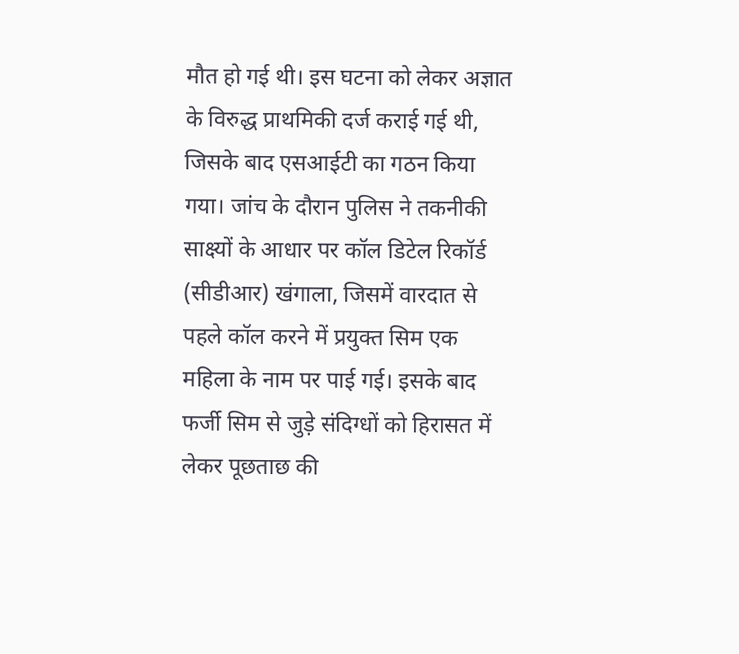मौत हो गई थी। इस घटना को लेकर अज्ञात के विरुद्ध प्राथमिकी दर्ज कराई गई थी, जिसके बाद एसआईटी का गठन किया गया। जांच के दौरान पुलिस ने तकनीकी साक्ष्यों के आधार पर कॉल डिटेल रिकॉर्ड (सीडीआर) खंगाला, जिसमें वारदात से पहले कॉल करने में प्रयुक्त सिम एक महिला के नाम पर पाई गई। इसके बाद फर्जी सिम से जुड़े संदिग्धों को हिरासत में लेकर पूछताछ की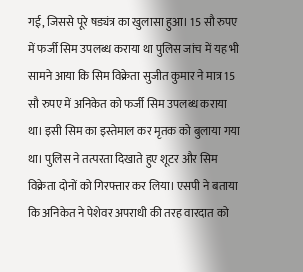गई, जिससे पूरे षड्यंत्र का खुलासा हुआ। 15 सौ रुपए में फर्जी सिम उपलब्ध कराया था पुलिस जांच में यह भी सामने आया कि सिम विक्रेता सुजीत कुमार ने मात्र 15 सौ रुपए में अनिकेत को फर्जी सिम उपलब्ध कराया था। इसी सिम का इस्तेमाल कर मृतक को बुलाया गया था। पुलिस ने तत्परता दिखाते हुए शूटर और सिम विक्रेता दोनों को गिरफ्तार कर लिया। एसपी ने बताया कि अनिकेत ने पेशेवर अपराधी की तरह वारदात को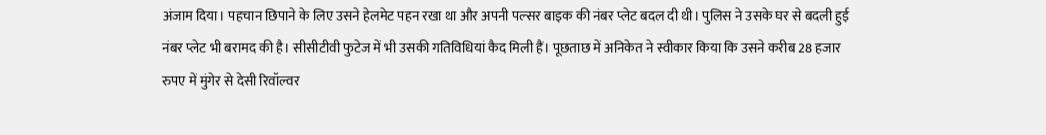अंजाम दिया। पहचान छिपाने के लिए उसने हेलमेट पहन रखा था और अपनी पल्सर बाइक की नंबर प्लेट बदल दी थी। पुलिस ने उसके घर से बदली हुई नंबर प्लेट भी बरामद की है। सीसीटीवी फुटेज में भी उसकी गतिविधियां कैद मिली हैं। पूछताछ में अनिकेत ने स्वीकार किया कि उसने करीब 28 हजार रुपए में मुंगेर से देसी रिवॉल्वर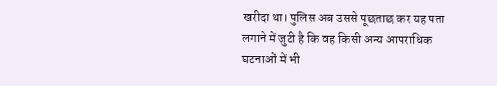खरीदा था। पुलिस अब उससे पूछताछ कर यह पता लगाने में जुटी है कि वह किसी अन्य आपराधिक घटनाओं में भी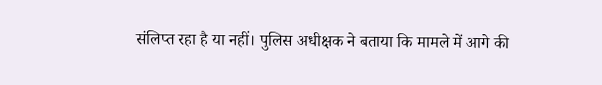संलिप्त रहा है या नहीं। पुलिस अधीक्षक ने बताया कि मामले में आगे की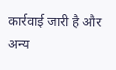कार्रवाई जारी है और अन्य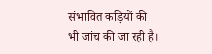संभावित कड़ियों की भी जांच की जा रही है।